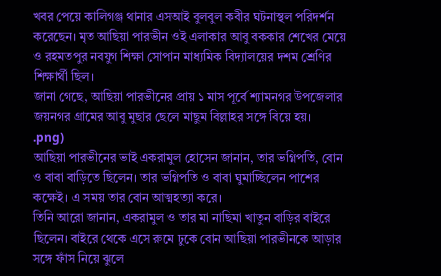খবর পেয়ে কালিগঞ্জ থানার এসআই বুলবুল কবীর ঘটনাস্থল পরিদর্শন করেছেন। মৃত আছিয়া পারভীন ওই এলাকার আবু বককার শেখের মেয়ে ও রহমতপুর নবযুগ শিক্ষা সোপান মাধ্যমিক বিদ্যালয়ের দশম শ্রেণির শিক্ষার্থী ছিল।
জানা গেছে, আছিয়া পারভীনের প্রায় ১ মাস পূর্বে শ্যামনগর উপজেলার জয়নগর গ্রামের আবু মুছার ছেলে মাছুম বিল্লাহর সঙ্গে বিয়ে হয়।
.png)
আছিয়া পারভীনের ভাই একরামুল হোসেন জানান, তার ভগ্নিপতি, বোন ও বাবা বাড়িতে ছিলেন। তার ভগ্নিপতি ও বাবা ঘুমাচ্ছিলেন পাশের কক্ষেই। এ সময় তার বোন আত্মহত্যা করে।
তিনি আরো জানান, একরামুল ও তার মা নাছিমা খাতুন বাড়ির বাইরে ছিলেন। বাইরে থেকে এসে রুমে ঢুকে বোন আছিয়া পারভীনকে আড়ার সঙ্গে ফাঁস নিয়ে ঝুলে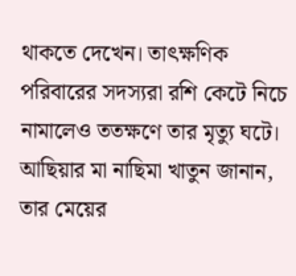থাকতে দেখেন। তাৎক্ষণিক পরিবারের সদস্যরা রশি কেটে নিচে নামালেও ততক্ষণে তার মৃত্যু ঘটে।
আছিয়ার মা নাছিমা খাতুন জানান, তার মেয়ের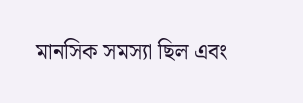মানসিক সমস্যা ছিল এবং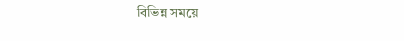বিভিন্ন সময়ে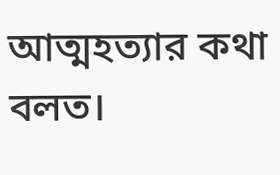আত্মহত্যার কথা বলত।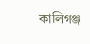কালিগঞ্জ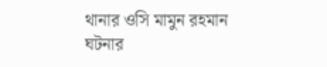থানার ওসি মামুন রহমান ঘটনার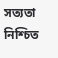সত্যতা নিশ্চিত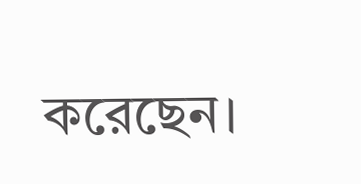করেছেন।